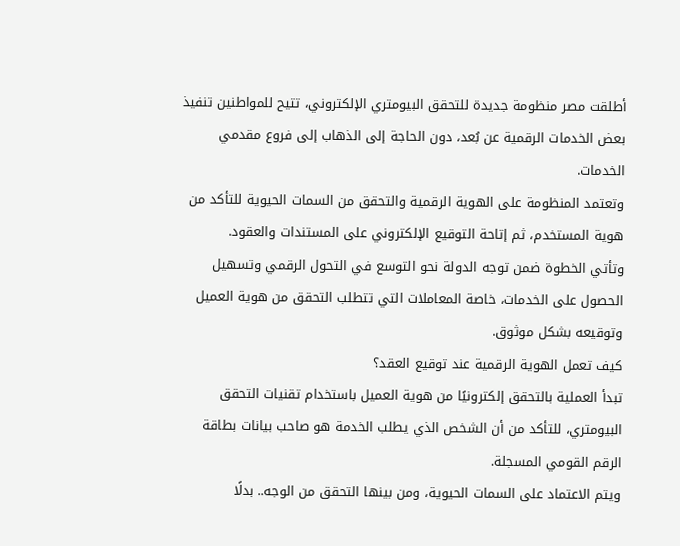أطلقت مصر منظومة جديدة للتحقق البيومتري الإلكتروني، تتيح للمواطنين تنفيذ بعض الخدمات الرقمية عن بُعد، دون الحاجة إلى الذهاب إلى فروع مقدمي الخدمات.
وتعتمد المنظومة على الهوية الرقمية والتحقق من السمات الحيوية للتأكد من هوية المستخدم، ثم إتاحة التوقيع الإلكتروني على المستندات والعقود.
وتأتي الخطوة ضمن توجه الدولة نحو التوسع في التحول الرقمي وتسهيل الحصول على الخدمات، خاصة المعاملات التي تتطلب التحقق من هوية العميل وتوقيعه بشكل موثوق.
كيف تعمل الهوية الرقمية عند توقيع العقد؟
تبدأ العملية بالتحقق إلكترونيًا من هوية العميل باستخدام تقنيات التحقق البيومتري، للتأكد من أن الشخص الذي يطلب الخدمة هو صاحب بيانات بطاقة الرقم القومي المسجلة.
ويتم الاعتماد على السمات الحيوية، ومن بينها التحقق من الوجه.. بدلًا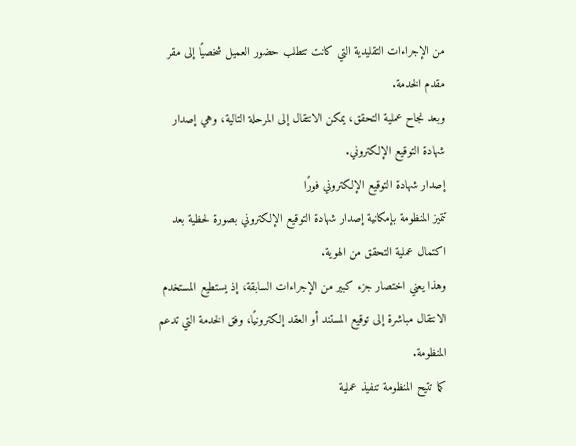من الإجراءات التقليدية التي كانت تتطلب حضور العميل شخصيًا إلى مقر مقدم الخدمة.
وبعد نجاح عملية التحقق، يمكن الانتقال إلى المرحلة التالية، وهي إصدار شهادة التوقيع الإلكتروني.
إصدار شهادة التوقيع الإلكتروني فورًا
تتميز المنظومة بإمكانية إصدار شهادة التوقيع الإلكتروني بصورة لحظية بعد اكتمال عملية التحقق من الهوية.
وهذا يعني اختصار جزء كبير من الإجراءات السابقة، إذ يستطيع المستخدم الانتقال مباشرة إلى توقيع المستند أو العقد إلكترونيًا، وفق الخدمة التي تدعم المنظومة.
كما تتيح المنظومة تنفيذ عملية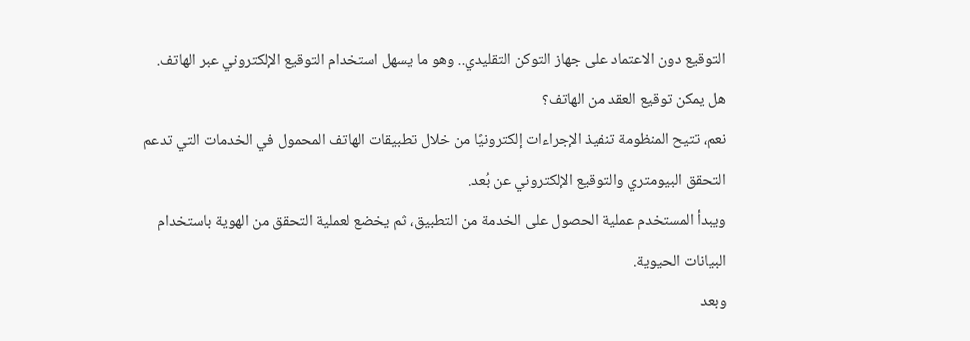التوقيع دون الاعتماد على جهاز التوكن التقليدي.. وهو ما يسهل استخدام التوقيع الإلكتروني عبر الهاتف.
هل يمكن توقيع العقد من الهاتف؟
نعم، تتيح المنظومة تنفيذ الإجراءات إلكترونيًا من خلال تطبيقات الهاتف المحمول في الخدمات التي تدعم التحقق البيومتري والتوقيع الإلكتروني عن بُعد.
ويبدأ المستخدم عملية الحصول على الخدمة من التطبيق، ثم يخضع لعملية التحقق من الهوية باستخدام البيانات الحيوية.
وبعد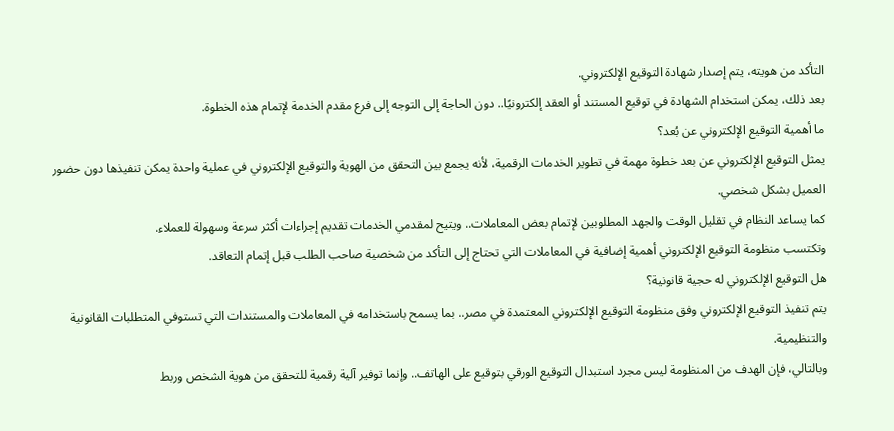التأكد من هويته، يتم إصدار شهادة التوقيع الإلكتروني.
بعد ذلك، يمكن استخدام الشهادة في توقيع المستند أو العقد إلكترونيًا.. دون الحاجة إلى التوجه إلى فرع مقدم الخدمة لإتمام هذه الخطوة.
ما أهمية التوقيع الإلكتروني عن بُعد؟
يمثل التوقيع الإلكتروني عن بعد خطوة مهمة في تطوير الخدمات الرقمية، لأنه يجمع بين التحقق من الهوية والتوقيع الإلكتروني في عملية واحدة يمكن تنفيذها دون حضور العميل بشكل شخصي.
كما يساعد النظام في تقليل الوقت والجهد المطلوبين لإتمام بعض المعاملات.. ويتيح لمقدمي الخدمات تقديم إجراءات أكثر سرعة وسهولة للعملاء.
وتكتسب منظومة التوقيع الإلكتروني أهمية إضافية في المعاملات التي تحتاج إلى التأكد من شخصية صاحب الطلب قبل إتمام التعاقد.
هل التوقيع الإلكتروني له حجية قانونية؟
يتم تنفيذ التوقيع الإلكتروني وفق منظومة التوقيع الإلكتروني المعتمدة في مصر.. بما يسمح باستخدامه في المعاملات والمستندات التي تستوفي المتطلبات القانونية والتنظيمية.
وبالتالي، فإن الهدف من المنظومة ليس مجرد استبدال التوقيع الورقي بتوقيع على الهاتف.. وإنما توفير آلية رقمية للتحقق من هوية الشخص وربط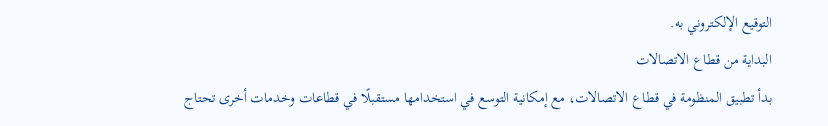التوقيع الإلكتروني به.
البداية من قطاع الاتصالات
بدأ تطبيق المنظومة في قطاع الاتصالات، مع إمكانية التوسع في استخدامها مستقبلًا في قطاعات وخدمات أخرى تحتاج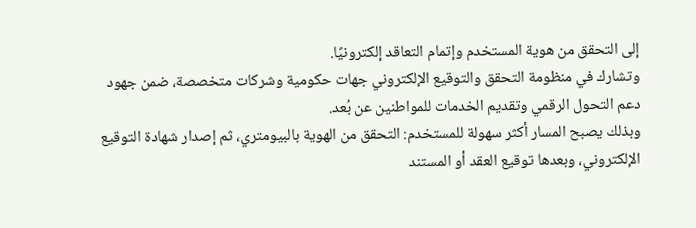إلى التحقق من هوية المستخدم وإتمام التعاقد إلكترونيًا.
وتشارك في منظومة التحقق والتوقيع الإلكتروني جهات حكومية وشركات متخصصة، ضمن جهود دعم التحول الرقمي وتقديم الخدمات للمواطنين عن بُعد.
وبذلك يصبح المسار أكثر سهولة للمستخدم: التحقق من الهوية بالبيومتري، ثم إصدار شهادة التوقيع الإلكتروني، وبعدها توقيع العقد أو المستند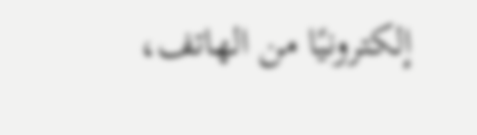إلكترونيًا من الهاتف،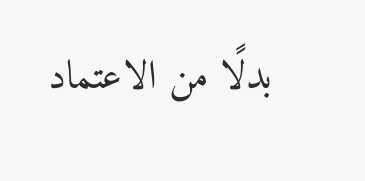بدلًا من الاعتماد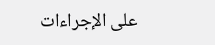على الإجراءات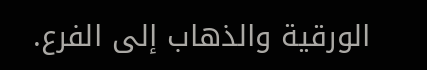الورقية والذهاب إلى الفرع.